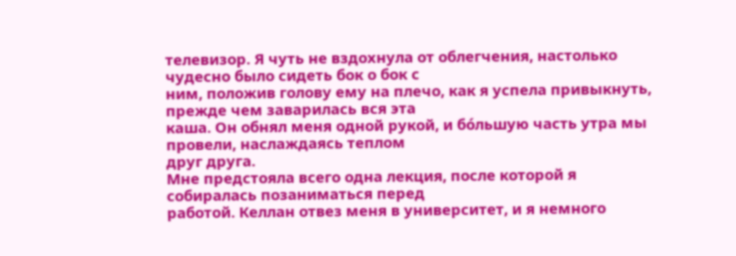телевизор. Я чуть не вздохнула от облегчения, настолько чудесно было сидеть бок о бок с
ним, положив голову ему на плечо, как я успела привыкнуть, прежде чем заварилась вся эта
каша. Он обнял меня одной рукой, и бóльшую часть утра мы провели, наслаждаясь теплом
друг друга.
Мне предстояла всего одна лекция, после которой я собиралась позаниматься перед
работой. Келлан отвез меня в университет, и я немного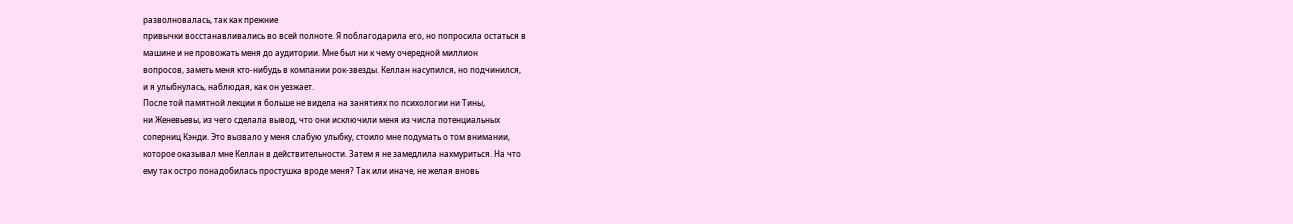разволновалась, так как прежние
привычки восстанавливались во всей полноте. Я поблагодарила его, но попросила остаться в
машине и не провожать меня до аудитории. Мне был ни к чему очередной миллион
вопросов, заметь меня кто-нибудь в компании рок-звезды. Келлан насупился, но подчинился,
и я улыбнулась, наблюдая, как он уезжает.
После той памятной лекции я больше не видела на занятиях по психологии ни Тины,
ни Женевьевы, из чего сделала вывод, что они исключили меня из числа потенциальных
соперниц Кэнди. Это вызвало у меня слабую улыбку, стоило мне подумать о том внимании,
которое оказывал мне Келлан в действительности. Затем я не замедлила нахмуриться. На что
ему так остро понадобилась простушка вроде меня? Так или иначе, не желая вновь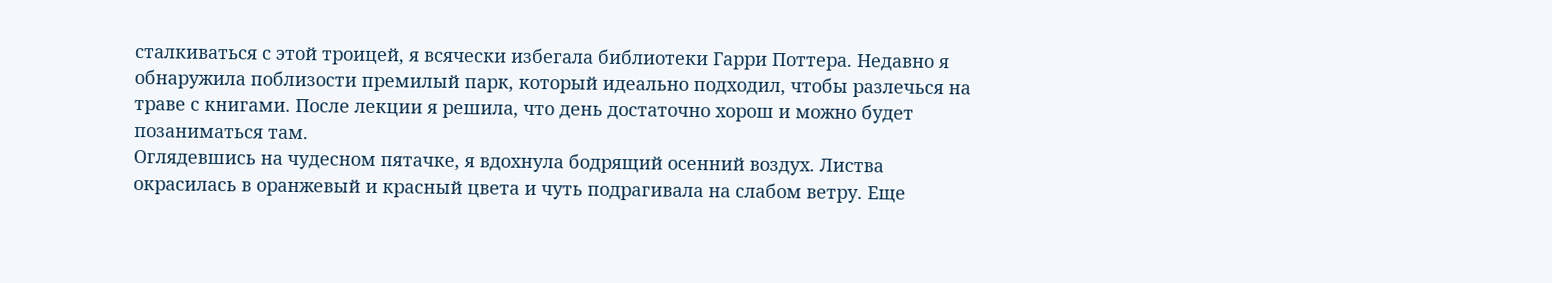сталкиваться с этой троицей, я всячески избегала библиотеки Гарри Поттера. Недавно я
обнаружила поблизости премилый парк, который идеально подходил, чтобы разлечься на
траве с книгами. После лекции я решила, что день достаточно хорош и можно будет
позаниматься там.
Оглядевшись на чудесном пятачке, я вдохнула бодрящий осенний воздух. Листва
окрасилась в оранжевый и красный цвета и чуть подрагивала на слабом ветру. Еще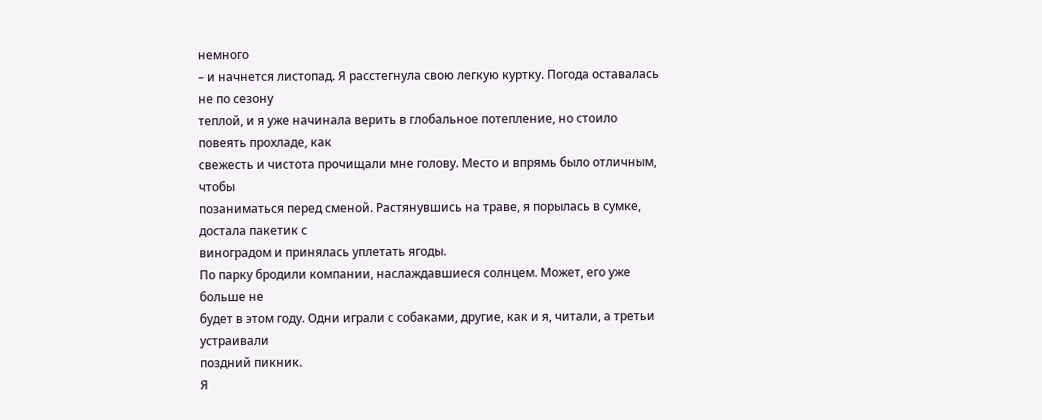немного
– и начнется листопад. Я расстегнула свою легкую куртку. Погода оставалась не по сезону
теплой, и я уже начинала верить в глобальное потепление, но стоило повеять прохладе, как
свежесть и чистота прочищали мне голову. Место и впрямь было отличным, чтобы
позаниматься перед сменой. Растянувшись на траве, я порылась в сумке, достала пакетик с
виноградом и принялась уплетать ягоды.
По парку бродили компании, наслаждавшиеся солнцем. Может, его уже больше не
будет в этом году. Одни играли с собаками, другие, как и я, читали, а третьи устраивали
поздний пикник.
Я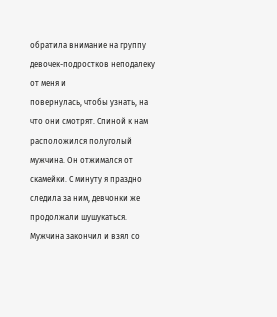обратила внимание на группу девочек-подростков неподалеку от меня и
повернулась, чтобы узнать, на что они смотрят. Спиной к нам расположился полуголый
мужчина. Он отжимался от скамейки. С минуту я праздно следила за ним, девчонки же
продолжали шушукаться. Мужчина закончил и взял со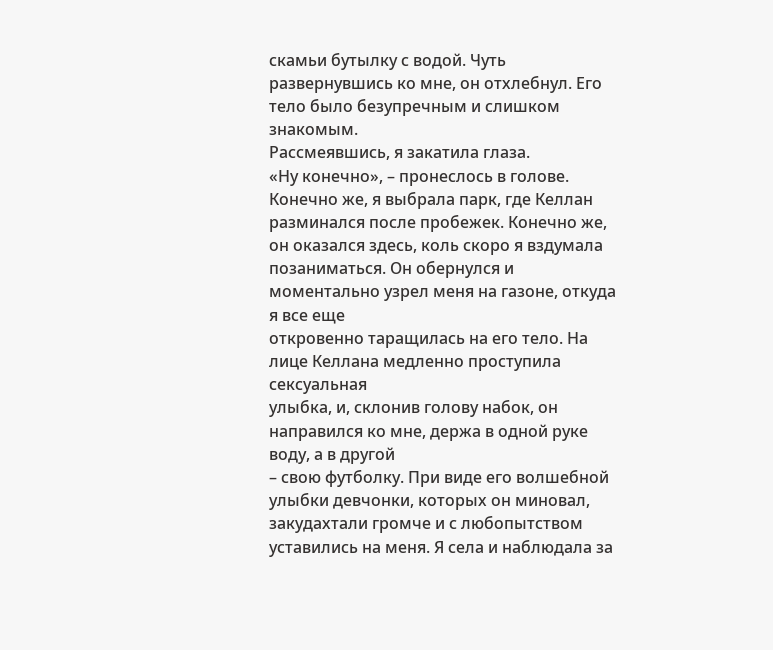скамьи бутылку с водой. Чуть
развернувшись ко мне, он отхлебнул. Его тело было безупречным и слишком знакомым.
Рассмеявшись, я закатила глаза.
«Ну конечно», – пронеслось в голове. Конечно же, я выбрала парк, где Келлан
разминался после пробежек. Конечно же, он оказался здесь, коль скоро я вздумала
позаниматься. Он обернулся и моментально узрел меня на газоне, откуда я все еще
откровенно таращилась на его тело. На лице Келлана медленно проступила сексуальная
улыбка, и, склонив голову набок, он направился ко мне, держа в одной руке воду, а в другой
– свою футболку. При виде его волшебной улыбки девчонки, которых он миновал,
закудахтали громче и с любопытством уставились на меня. Я села и наблюдала за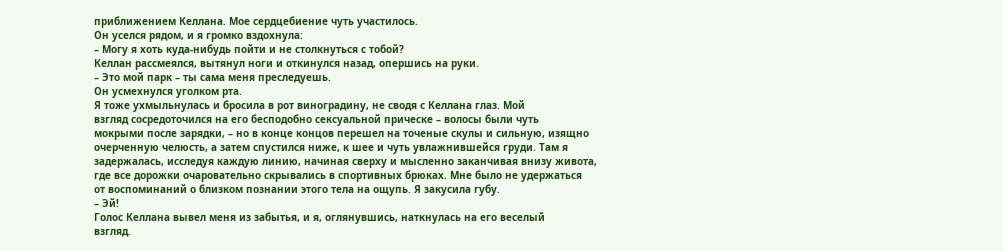приближением Келлана. Мое сердцебиение чуть участилось.
Он уселся рядом, и я громко вздохнула:
– Могу я хоть куда-нибудь пойти и не столкнуться с тобой?
Келлан рассмеялся, вытянул ноги и откинулся назад, опершись на руки.
– Это мой парк – ты сама меня преследуешь.
Он усмехнулся уголком рта.
Я тоже ухмыльнулась и бросила в рот виноградину, не сводя с Келлана глаз. Мой
взгляд сосредоточился на его бесподобно сексуальной прическе – волосы были чуть
мокрыми после зарядки, – но в конце концов перешел на точеные скулы и сильную, изящно
очерченную челюсть, а затем спустился ниже, к шее и чуть увлажнившейся груди. Там я
задержалась, исследуя каждую линию, начиная сверху и мысленно заканчивая внизу живота,
где все дорожки очаровательно скрывались в спортивных брюках. Мне было не удержаться
от воспоминаний о близком познании этого тела на ощупь. Я закусила губу.
– Эй!
Голос Келлана вывел меня из забытья, и я, оглянувшись, наткнулась на его веселый
взгляд.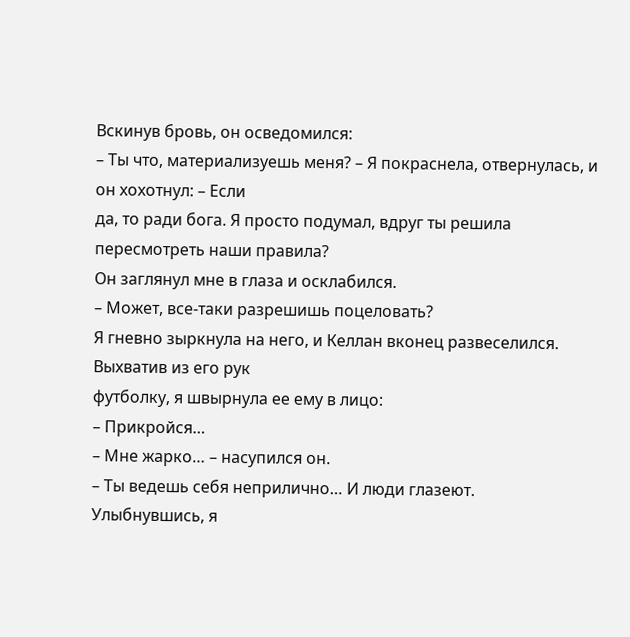Вскинув бровь, он осведомился:
– Ты что, материализуешь меня? – Я покраснела, отвернулась, и он хохотнул: – Если
да, то ради бога. Я просто подумал, вдруг ты решила пересмотреть наши правила?
Он заглянул мне в глаза и осклабился.
– Может, все-таки разрешишь поцеловать?
Я гневно зыркнула на него, и Келлан вконец развеселился. Выхватив из его рук
футболку, я швырнула ее ему в лицо:
– Прикройся…
– Мне жарко… – насупился он.
– Ты ведешь себя неприлично… И люди глазеют.
Улыбнувшись, я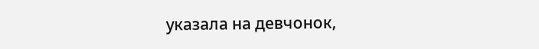указала на девчонок,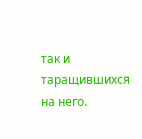так и таращившихся на него.